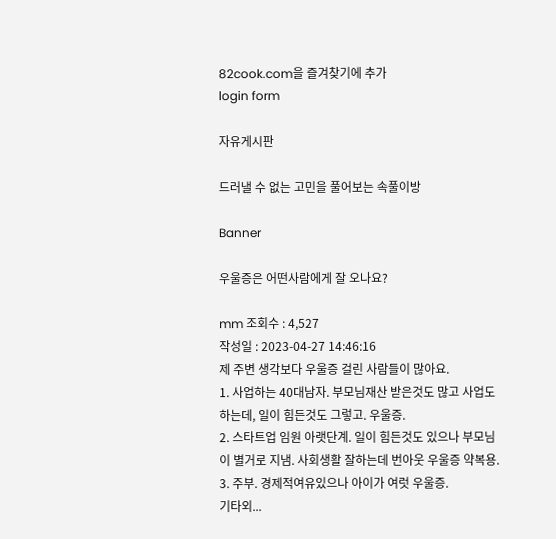82cook.com을 즐겨찾기에 추가
login form

자유게시판

드러낼 수 없는 고민을 풀어보는 속풀이방

Banner

우울증은 어떤사람에게 잘 오나요?

mm 조회수 : 4,527
작성일 : 2023-04-27 14:46:16
제 주변 생각보다 우울증 걸린 사람들이 많아요.
1. 사업하는 40대남자. 부모님재산 받은것도 많고 사업도 하는데, 일이 힘든것도 그렇고. 우울증.
2. 스타트업 임원 아랫단계. 일이 힘든것도 있으나 부모님이 별거로 지냄. 사회생활 잘하는데 번아웃 우울증 약복용.
3. 주부. 경제적여유있으나 아이가 여럿 우울증.
기타외...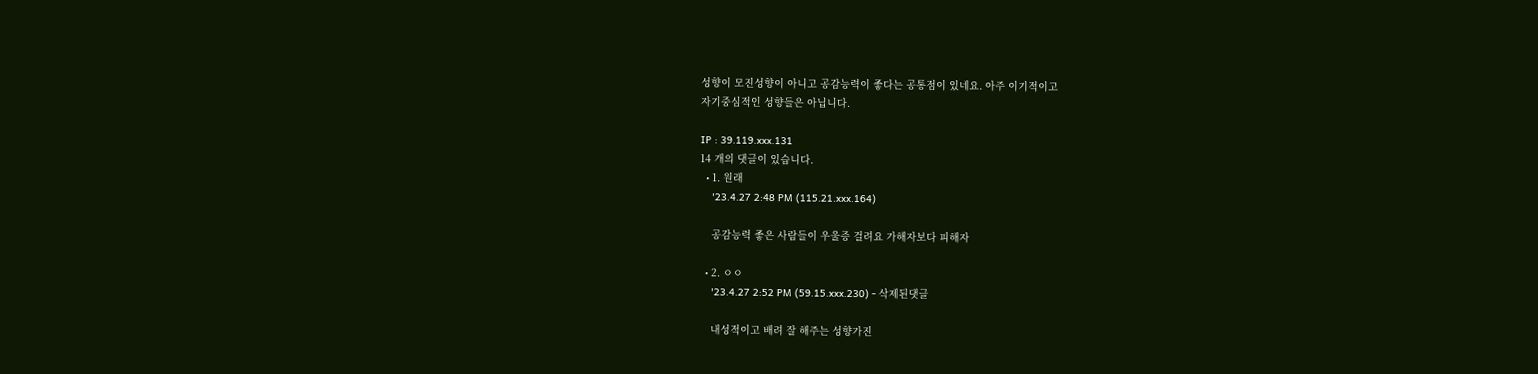성향이 모진성향이 아니고 공감능력이 좋다는 공통점이 있네요. 아주 이기적이고
자기중심적인 성향들은 아닙니다.

IP : 39.119.xxx.131
14 개의 댓글이 있습니다.
  • 1. 원래
    '23.4.27 2:48 PM (115.21.xxx.164)

    공감능력 좋은 사람들이 우울증 걸려요 가해자보다 피해자

  • 2. ㅇㅇ
    '23.4.27 2:52 PM (59.15.xxx.230) - 삭제된댓글

    내성적이고 배려 잘 해주는 성향가진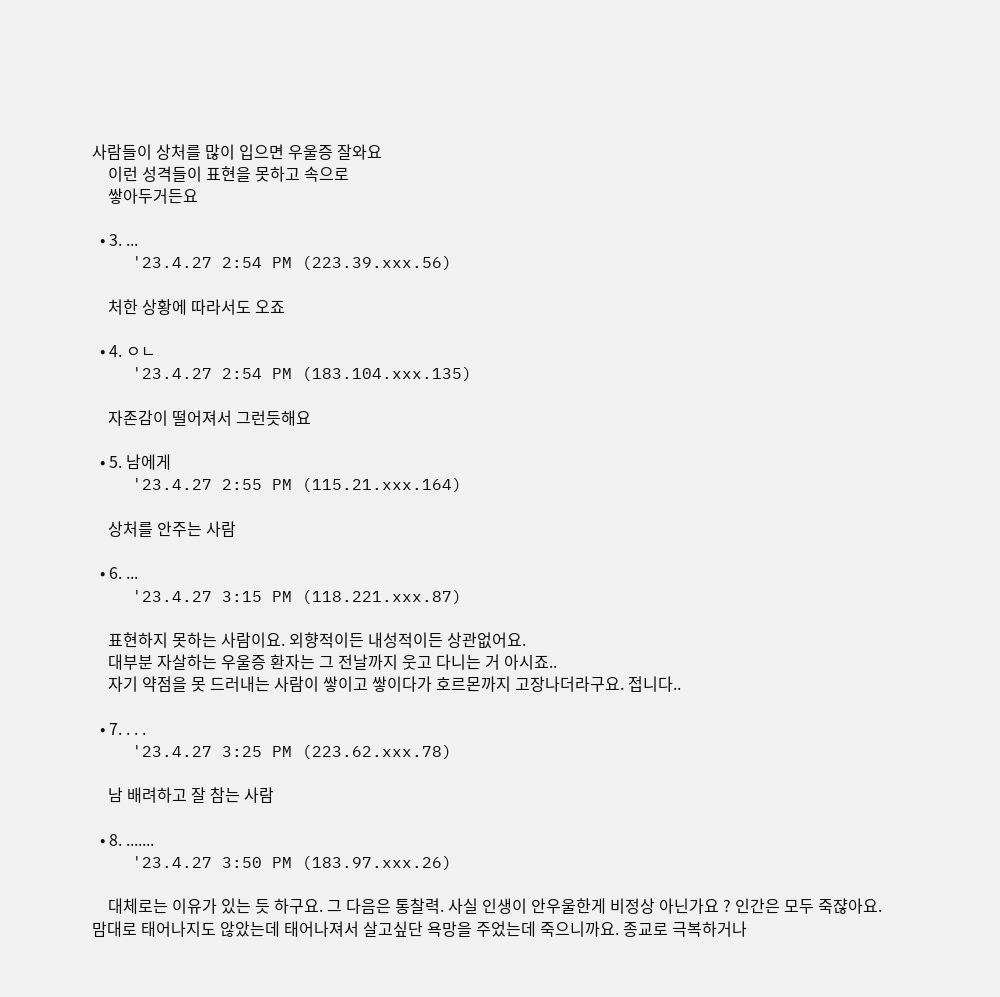사람들이 상처를 많이 입으면 우울증 잘와요
    이런 성격들이 표현을 못하고 속으로
    쌓아두거든요

  • 3. ...
    '23.4.27 2:54 PM (223.39.xxx.56)

    처한 상황에 따라서도 오죠

  • 4. ㅇㄴ
    '23.4.27 2:54 PM (183.104.xxx.135)

    자존감이 떨어져서 그런듯해요

  • 5. 남에게
    '23.4.27 2:55 PM (115.21.xxx.164)

    상처를 안주는 사람

  • 6. ...
    '23.4.27 3:15 PM (118.221.xxx.87)

    표현하지 못하는 사람이요. 외향적이든 내성적이든 상관없어요.
    대부분 자살하는 우울증 환자는 그 전날까지 웃고 다니는 거 아시죠..
    자기 약점을 못 드러내는 사람이 쌓이고 쌓이다가 호르몬까지 고장나더라구요. 접니다..

  • 7. . . .
    '23.4.27 3:25 PM (223.62.xxx.78)

    남 배려하고 잘 참는 사람

  • 8. .......
    '23.4.27 3:50 PM (183.97.xxx.26)

    대체로는 이유가 있는 듯 하구요. 그 다음은 통찰력. 사실 인생이 안우울한게 비정상 아닌가요 ? 인간은 모두 죽쟎아요. 맘대로 태어나지도 않았는데 태어나져서 살고싶단 욕망을 주었는데 죽으니까요. 종교로 극복하거나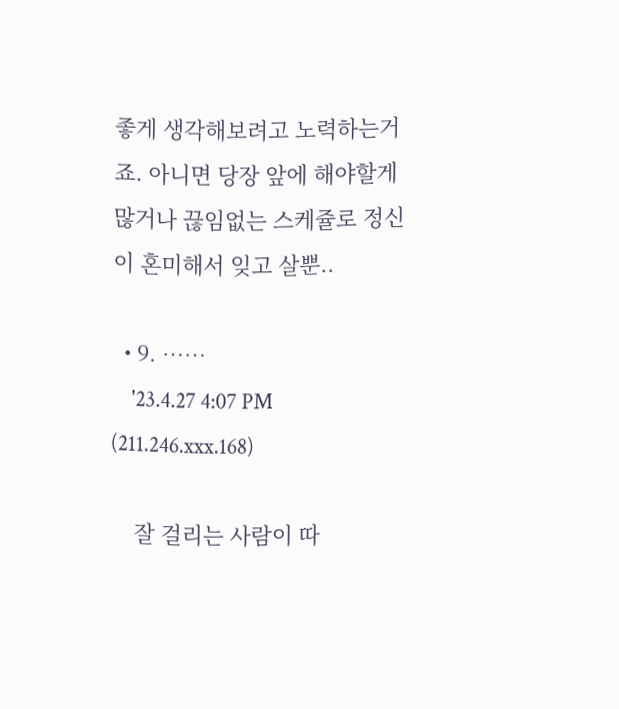좋게 생각해보려고 노력하는거죠. 아니면 당장 앞에 해야할게 많거나 끊임없는 스케쥴로 정신이 혼미해서 잊고 살뿐..

  • 9. ……
    '23.4.27 4:07 PM (211.246.xxx.168)

    잘 걸리는 사람이 따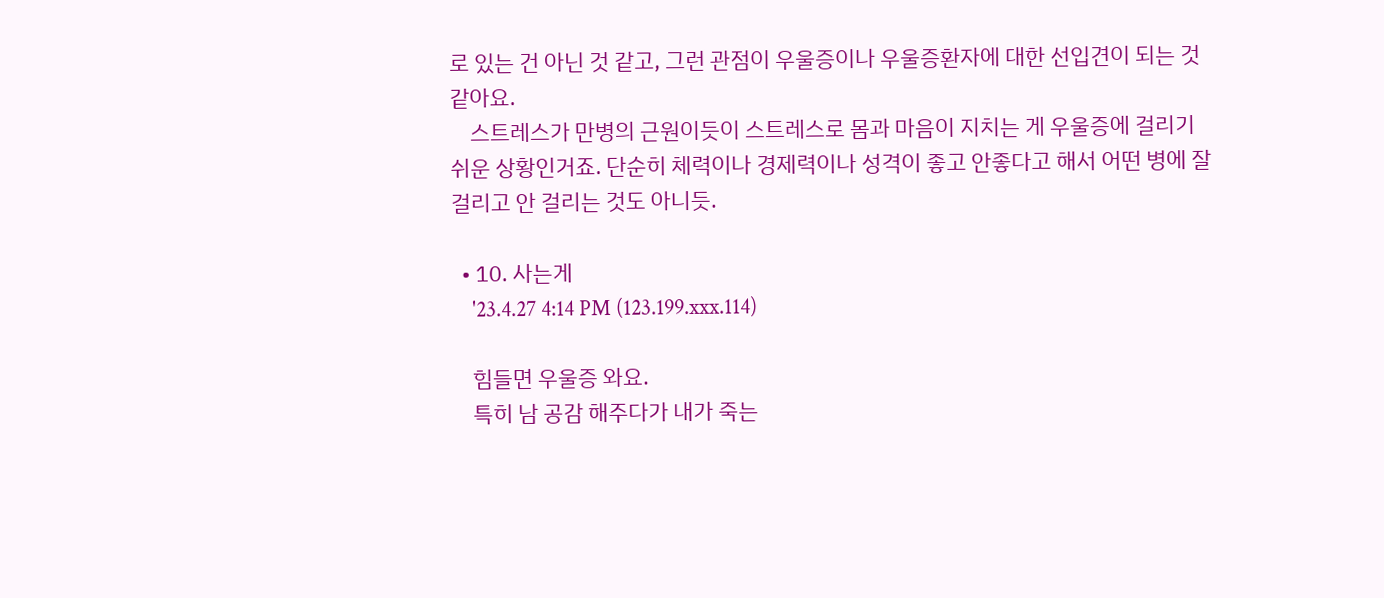로 있는 건 아닌 것 같고, 그런 관점이 우울증이나 우울증환자에 대한 선입견이 되는 것 같아요.
    스트레스가 만병의 근원이듯이 스트레스로 몸과 마음이 지치는 게 우울증에 걸리기 쉬운 상황인거죠. 단순히 체력이나 경제력이나 성격이 좋고 안좋다고 해서 어떤 병에 잘 걸리고 안 걸리는 것도 아니듯.

  • 10. 사는게
    '23.4.27 4:14 PM (123.199.xxx.114)

    힘들면 우울증 와요.
    특히 남 공감 해주다가 내가 죽는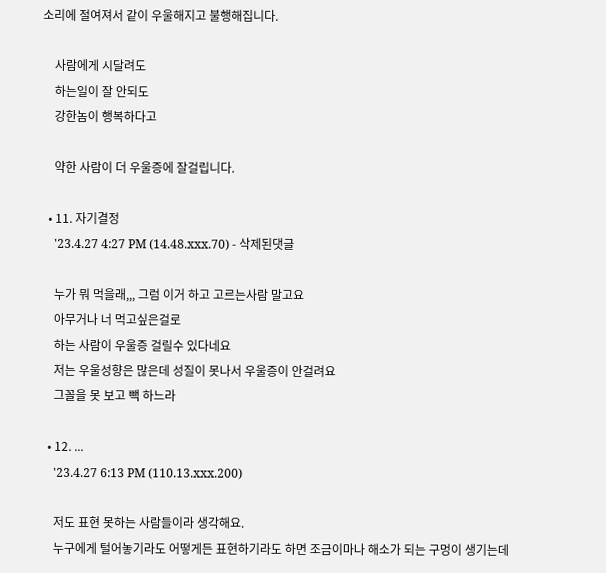소리에 절여져서 같이 우울해지고 불행해집니다.

    사람에게 시달려도
    하는일이 잘 안되도
    강한놈이 행복하다고

    약한 사람이 더 우울증에 잘걸립니다.

  • 11. 자기결정
    '23.4.27 4:27 PM (14.48.xxx.70) - 삭제된댓글

    누가 뭐 먹을래,,, 그럼 이거 하고 고르는사람 말고요
    아무거나 너 먹고싶은걸로
    하는 사람이 우울증 걸릴수 있다네요
    저는 우울성향은 많은데 성질이 못나서 우울증이 안걸려요
    그꼴을 못 보고 빽 하느라

  • 12. ...
    '23.4.27 6:13 PM (110.13.xxx.200)

    저도 표현 못하는 사람들이라 생각해요.
    누구에게 털어놓기라도 어떻게든 표현하기라도 하면 조금이마나 해소가 되는 구멍이 생기는데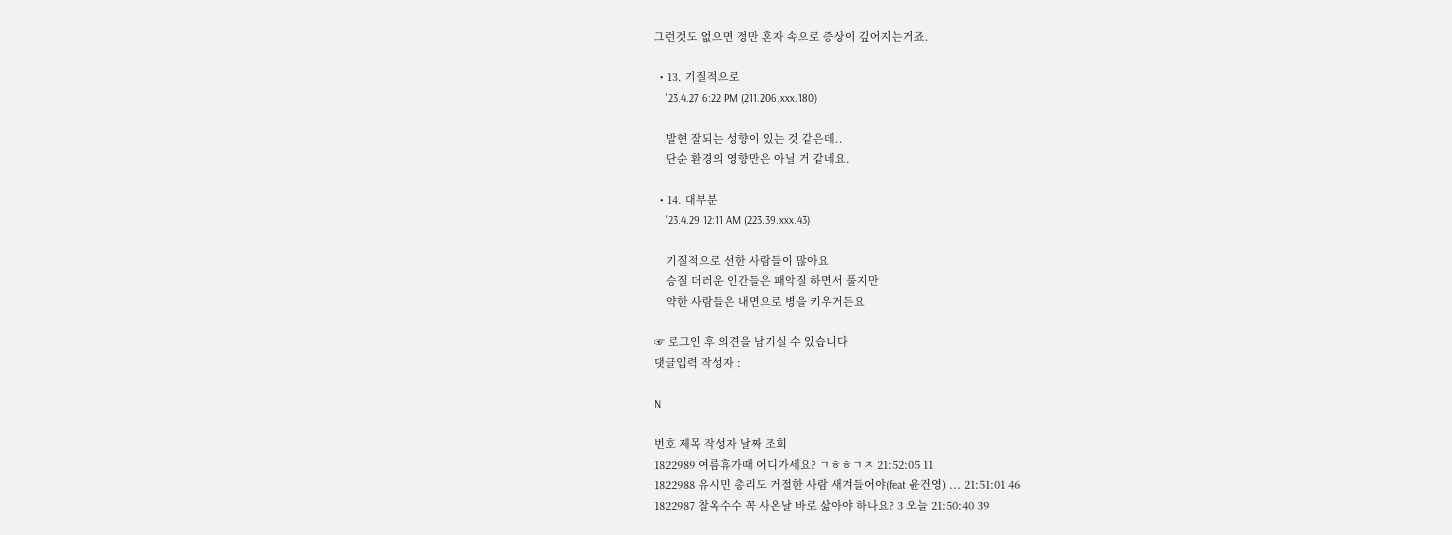그런것도 없으면 정만 혼자 속으로 증상이 깊어지는거죠.

  • 13. 기질적으로
    '23.4.27 6:22 PM (211.206.xxx.180)

    발현 잘되는 성향이 있는 것 같은데..
    단순 환경의 영향만은 아닐 거 같네요.

  • 14. 대부분
    '23.4.29 12:11 AM (223.39.xxx.43)

    기질적으로 선한 사람들이 많아요
    승질 더러운 인간들은 패악질 하면서 풀지만
    약한 사람들은 내면으로 병을 키우거든요

☞ 로그인 후 의견을 남기실 수 있습니다
댓글입력 작성자 :

N

번호 제목 작성자 날짜 조회
1822989 여름휴가때 어디가세요? ㄱㅎㅎㄱㅈ 21:52:05 11
1822988 유시민 총리도 거절한 사람 새겨들어야(feat 윤건영) ... 21:51:01 46
1822987 찰옥수수 꼭 사온날 바로 삶아야 하나요? 3 오늘 21:50:40 39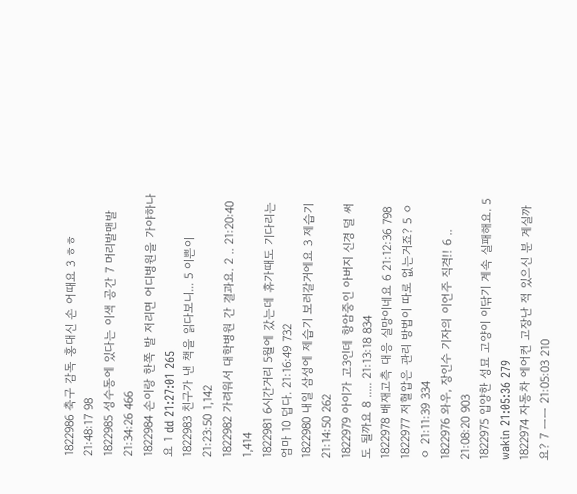1822986 축구 감독 홍대신 손 어때요 3 ㅎㅎ 21:48:17 98
1822985 성수동에 있다는 이색 공간 7 머리발맨발 21:34:26 466
1822984 손이랑 한쪽 발 저리면 어디병원을 가야하나요 1 dd 21:27:01 265
1822983 친구가 낸 책을 읽다보니... 5 이쁜이 21:23:50 1,142
1822982 가려워서 대학병원 간 결과요. 2 .. 21:20:40 1,414
1822981 6시간거리 5월에 갔는데 휴가때도 기다리는 엄마 10 덥다. 21:16:49 732
1822980 내일 삼성에 제습기 보러갈거에요 3 제습기 21:14:50 262
1822979 아이가 고3인데 항암중인 아버지 신경 덜 써도 될까요 8 ..... 21:13:18 834
1822978 배재고측 대응 실망이네요 6 21:12:36 798
1822977 저혈압은 관리 방법이 따로 없는거죠? 5 ㅇㅇ 21:11:39 334
1822976 와우, 장인수 기자의 이언주 직격!! 6 .. 21:08:20 903
1822975 입양한 성묘 고양이 이닦기 계속 실패해요. 5 wakin 21:05:36 279
1822974 자동차 에어컨 고장난 적 있으신 분 계실까요? 7 ㅡㅡ 21:05:03 210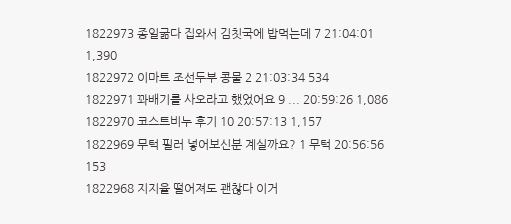1822973 종일굶다 집와서 김칫국에 밥먹는데 7 21:04:01 1,390
1822972 이마트 조선두부 콩물 2 21:03:34 534
1822971 꽈배기를 사오라고 했었어요 9 ... 20:59:26 1,086
1822970 코스트비누 후기 10 20:57:13 1,157
1822969 무턱 필러 넣어보신분 계실까요? 1 무턱 20:56:56 153
1822968 지지율 떨어져도 괜찮다 이거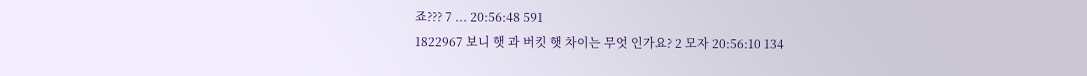죠??? 7 ... 20:56:48 591
1822967 보니 햇 과 버킷 햇 차이는 무엇 인가요? 2 모자 20:56:10 134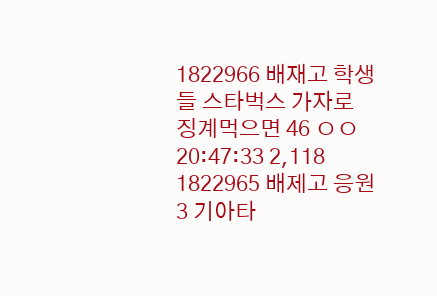1822966 배재고 학생들 스타벅스 가자로 징계먹으면 46 ㅇㅇ 20:47:33 2,118
1822965 배제고 응원 3 기아타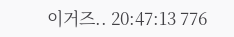이거즈.. 20:47:13 776